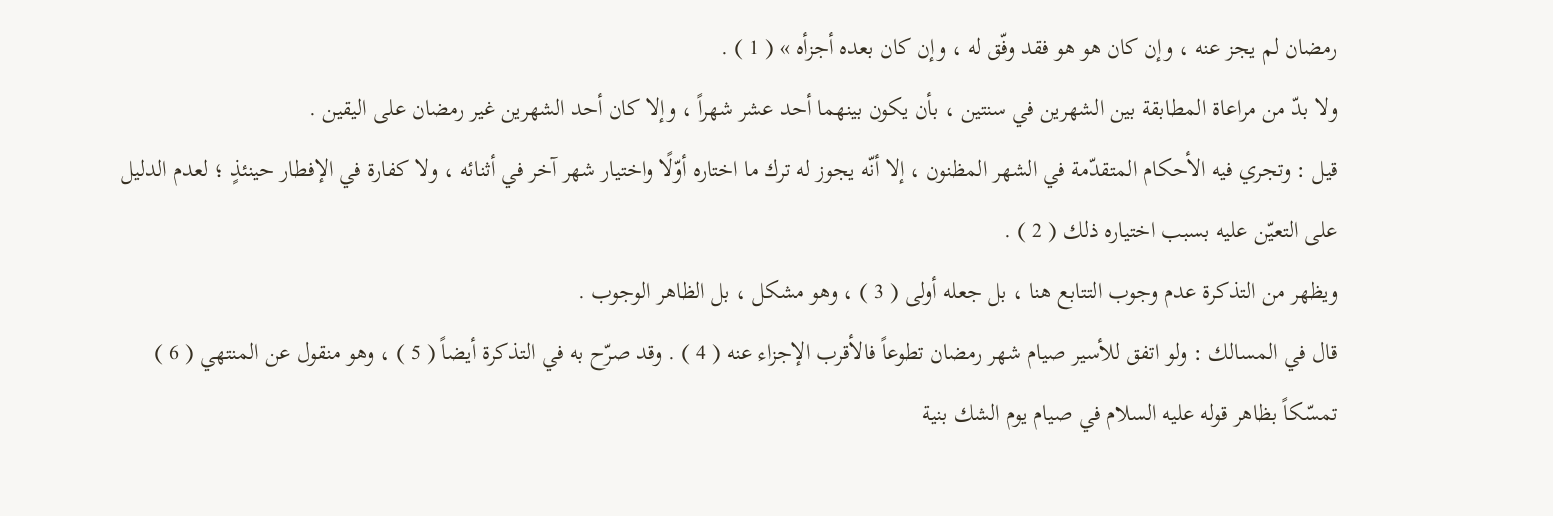رمضان لم يجز عنه ، وإن كان هو هو فقد وفّق له ، وإن كان بعده أجزأه » ( 1 ) .
ولا بدّ من مراعاة المطابقة بين الشهرين في سنتين ، بأن يكون بينهما أحد عشر شهراً ، وإلا كان أحد الشهرين غير رمضان على اليقين .
قيل : وتجري فيه الأحكام المتقدّمة في الشهر المظنون ، إلا أنّه يجوز له ترك ما اختاره أوّلًا واختيار شهر آخر في أثنائه ، ولا كفارة في الإفطار حينئذٍ ؛ لعدم الدليل على التعيّن عليه بسبب اختياره ذلك ( 2 ) .
ويظهر من التذكرة عدم وجوب التتابع هنا ، بل جعله أولى ( 3 ) ، وهو مشكل ، بل الظاهر الوجوب .
قال في المسالك : ولو اتفق للأسير صيام شهر رمضان تطوعاً فالأقرب الإجزاء عنه ( 4 ) . وقد صرّح به في التذكرة أيضاً ( 5 ) ، وهو منقول عن المنتهي ( 6 ) تمسّكاً بظاهر قوله عليه السلام في صيام يوم الشك بنية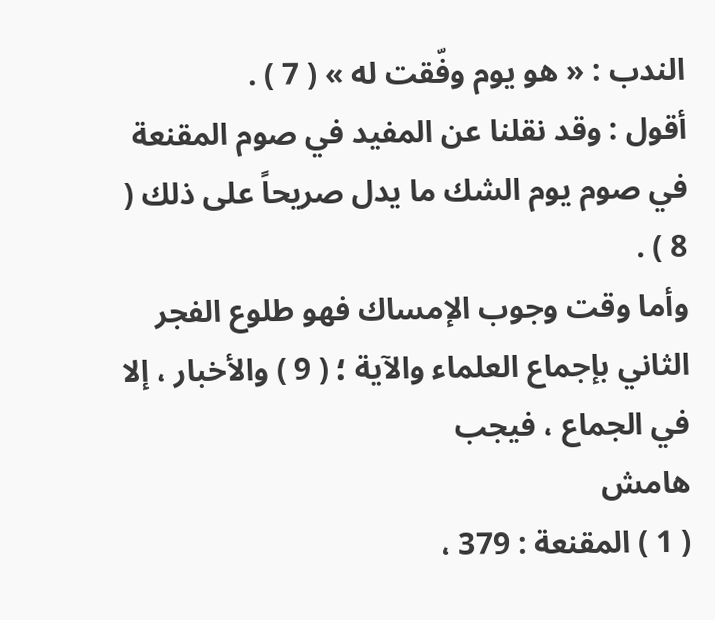الندب : « هو يوم وفّقت له » ( 7 ) .
أقول : وقد نقلنا عن المفيد في صوم المقنعة في صوم يوم الشك ما يدل صريحاً على ذلك ( 8 ) .
وأما وقت وجوب الإمساك فهو طلوع الفجر الثاني بإجماع العلماء والآية ؛ ( 9 ) والأخبار ، إلا في الجماع ، فيجب
هامش
( 1 ) المقنعة : 379 ،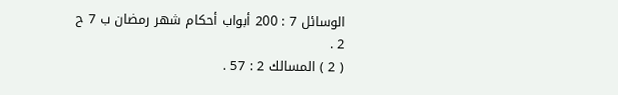الوسائل 7 : 200 أبواب أحكام شهر رمضان ب 7 ح 2 .
( 2 ) المسالك 2 : 57 .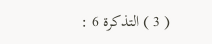( 3 ) التذكرة 6 :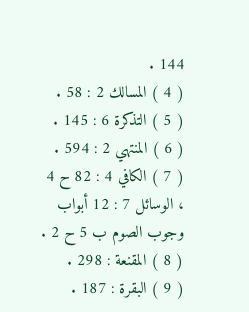144 .
( 4 ) المسالك 2 : 58 .
( 5 ) التذكرة 6 : 145 .
( 6 ) المنتهي 2 : 594 .
( 7 ) الكافي 4 : 82 ح 4 ، الوسائل 7 : 12 أبواب وجوب الصوم ب 5 ح 2 .
( 8 ) المقنعة : 298 .
( 9 ) البقرة : 187 .